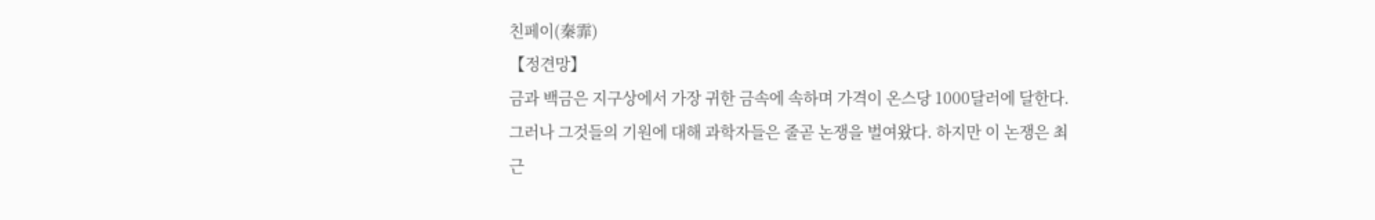친페이(秦霏)
【정견망】
금과 백금은 지구상에서 가장 귀한 금속에 속하며 가격이 온스당 1000달러에 달한다. 그러나 그것들의 기원에 대해 과학자들은 줄곧 논쟁을 벌여왔다. 하지만 이 논쟁은 최근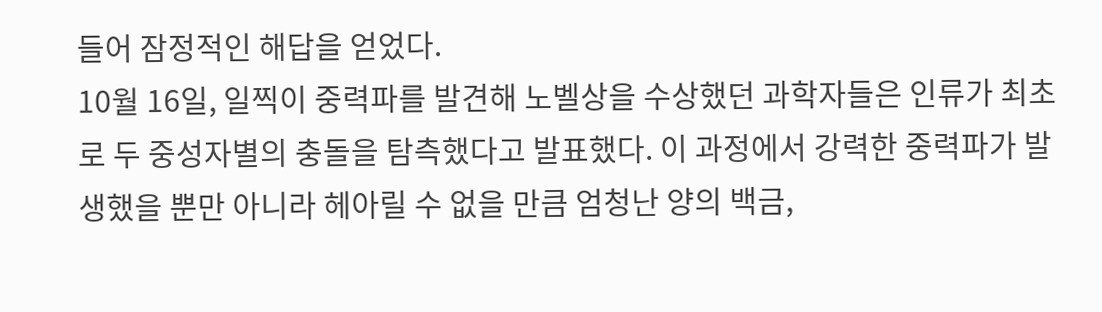들어 잠정적인 해답을 얻었다.
10월 16일, 일찍이 중력파를 발견해 노벨상을 수상했던 과학자들은 인류가 최초로 두 중성자별의 충돌을 탐측했다고 발표했다. 이 과정에서 강력한 중력파가 발생했을 뿐만 아니라 헤아릴 수 없을 만큼 엄청난 양의 백금,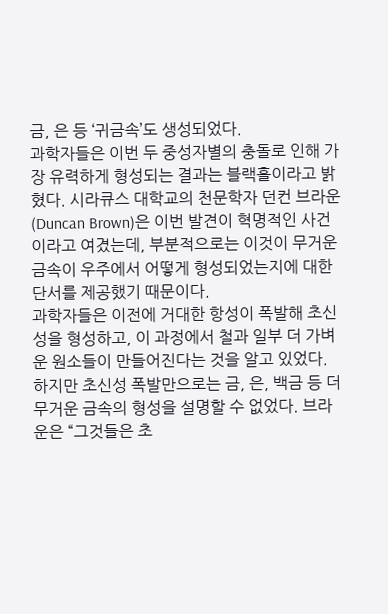금, 은 등 ‘귀금속’도 생성되었다.
과학자들은 이번 두 중성자별의 충돌로 인해 가장 유력하게 형성되는 결과는 블랙홀이라고 밝혔다. 시라큐스 대학교의 천문학자 던컨 브라운(Duncan Brown)은 이번 발견이 혁명적인 사건이라고 여겼는데, 부분적으로는 이것이 무거운 금속이 우주에서 어떻게 형성되었는지에 대한 단서를 제공했기 때문이다.
과학자들은 이전에 거대한 항성이 폭발해 초신성을 형성하고, 이 과정에서 철과 일부 더 가벼운 원소들이 만들어진다는 것을 알고 있었다. 하지만 초신성 폭발만으로는 금, 은, 백금 등 더 무거운 금속의 형성을 설명할 수 없었다. 브라운은 “그것들은 초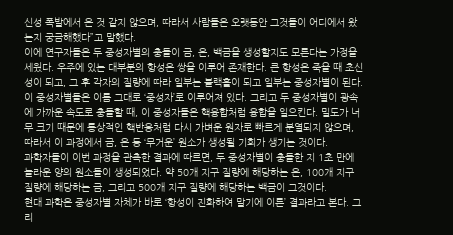신성 폭발에서 온 것 같지 않으며, 따라서 사람들은 오랫동안 그것들이 어디에서 왔는지 궁금해했다”고 말했다.
이에 연구자들은 두 중성자별의 충돌이 금, 은, 백금을 생성할지도 모른다는 가정을 세웠다. 우주에 있는 대부분의 항성은 쌍을 이루어 존재한다. 큰 항성은 죽을 때 초신성이 되고, 그 후 각자의 질량에 따라 일부는 블랙홀이 되고 일부는 중성자별이 된다. 이 중성자별들은 이름 그대로 ‘중성자’로 이루어져 있다. 그리고 두 중성자별이 광속에 가까운 속도로 충돌할 때, 이 중성자들은 핵융합처럼 융합을 일으킨다. 밀도가 너무 크기 때문에 통상적인 핵반응처럼 다시 가벼운 원자로 빠르게 분열되지 않으며, 따라서 이 과정에서 금, 은 등 ‘무거운’ 원소가 생성될 기회가 생기는 것이다.
과학자들이 이번 과정을 관측한 결과에 따르면, 두 중성자별이 충돌한 지 1초 만에 놀라운 양의 원소들이 생성되었다. 약 50개 지구 질량에 해당하는 은, 100개 지구 질량에 해당하는 금, 그리고 500개 지구 질량에 해당하는 백금이 그것이다.
현대 과학은 중성자별 자체가 바로 ‘항성이 진화하여 말기에 이른’ 결과라고 본다. 그리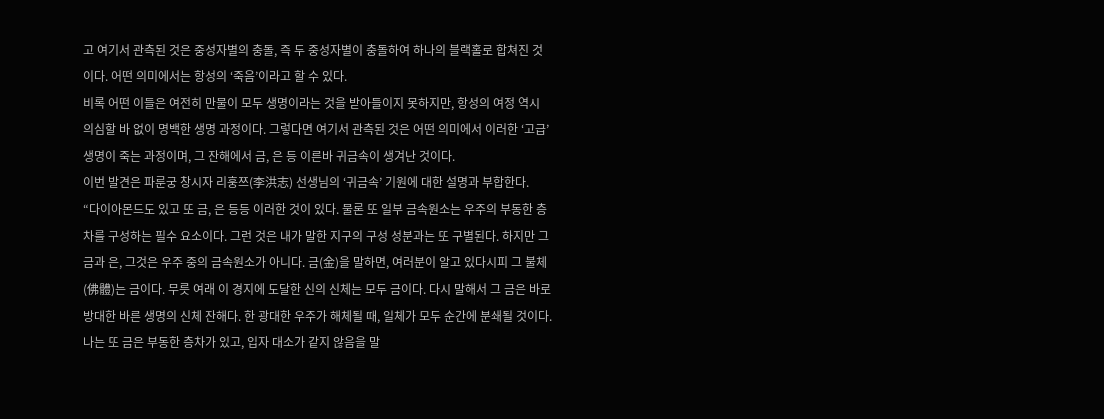고 여기서 관측된 것은 중성자별의 충돌, 즉 두 중성자별이 충돌하여 하나의 블랙홀로 합쳐진 것이다. 어떤 의미에서는 항성의 ‘죽음’이라고 할 수 있다.
비록 어떤 이들은 여전히 만물이 모두 생명이라는 것을 받아들이지 못하지만, 항성의 여정 역시 의심할 바 없이 명백한 생명 과정이다. 그렇다면 여기서 관측된 것은 어떤 의미에서 이러한 ‘고급’ 생명이 죽는 과정이며, 그 잔해에서 금, 은 등 이른바 귀금속이 생겨난 것이다.
이번 발견은 파룬궁 창시자 리훙쯔(李洪志) 선생님의 ‘귀금속’ 기원에 대한 설명과 부합한다.
“다이아몬드도 있고 또 금, 은 등등 이러한 것이 있다. 물론 또 일부 금속원소는 우주의 부동한 층차를 구성하는 필수 요소이다. 그런 것은 내가 말한 지구의 구성 성분과는 또 구별된다. 하지만 그 금과 은, 그것은 우주 중의 금속원소가 아니다. 금(金)을 말하면, 여러분이 알고 있다시피 그 불체(佛體)는 금이다. 무릇 여래 이 경지에 도달한 신의 신체는 모두 금이다. 다시 말해서 그 금은 바로 방대한 바른 생명의 신체 잔해다. 한 광대한 우주가 해체될 때, 일체가 모두 순간에 분쇄될 것이다. 나는 또 금은 부동한 층차가 있고, 입자 대소가 같지 않음을 말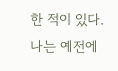한 적이 있다. 나는 예전에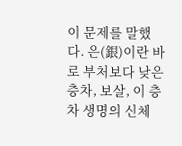이 문제를 말했다. 은(銀)이란 바로 부처보다 낮은 층차, 보살, 이 층차 생명의 신체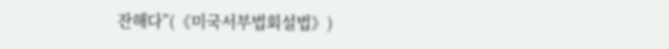잔해다”(《미국서부법회설법》)